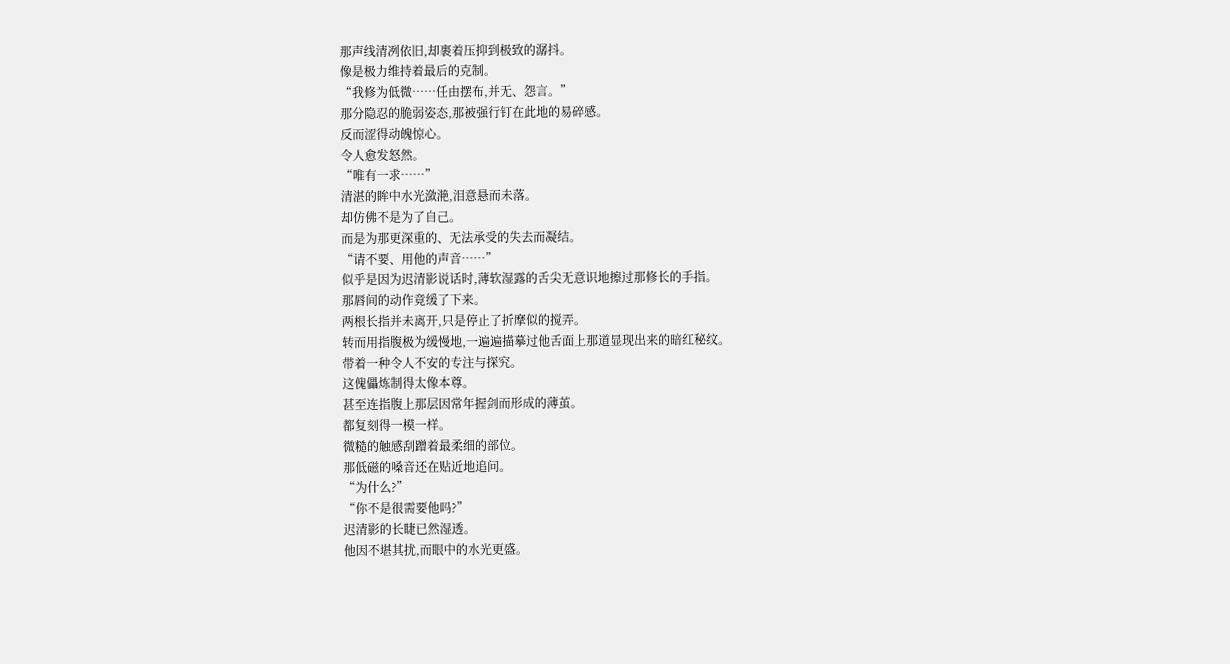那声线清冽依旧,却裹着压抑到极致的潺抖。
像是极力维持着最后的克制。
“我修为低微……任由摆布,并无、怨言。”
那分隐忍的脆弱姿态,那被强行钉在此地的易碎感。
反而涩得动魄惊心。
令人愈发怒然。
“唯有一求……”
清湛的眸中水光潋滟,泪意悬而未落。
却仿佛不是为了自己。
而是为那更深重的、无法承受的失去而凝结。
“请不要、用他的声音……”
似乎是因为迟清影说话时,薄软湿露的舌尖无意识地擦过那修长的手指。
那唇间的动作竟缓了下来。
两根长指并未离开,只是停止了折摩似的搅弄。
转而用指腹极为缓慢地,一遍遍描摹过他舌面上那道显现出来的暗红秘纹。
带着一种令人不安的专注与探究。
这傀儡炼制得太像本尊。
甚至连指腹上那层因常年握剑而形成的薄茧。
都复刻得一模一样。
微糙的触感刮蹭着最柔细的部位。
那低磁的嗓音还在贴近地追问。
“为什么?”
“你不是很需要他吗?”
迟清影的长睫已然湿透。
他因不堪其扰,而眼中的水光更盛。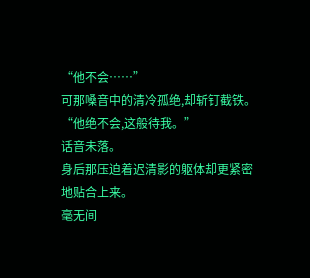“他不会……”
可那嗓音中的清冷孤绝,却斩钉截铁。
“他绝不会,这般待我。”
话音未落。
身后那压迫着迟清影的躯体却更紧密地贴合上来。
毫无间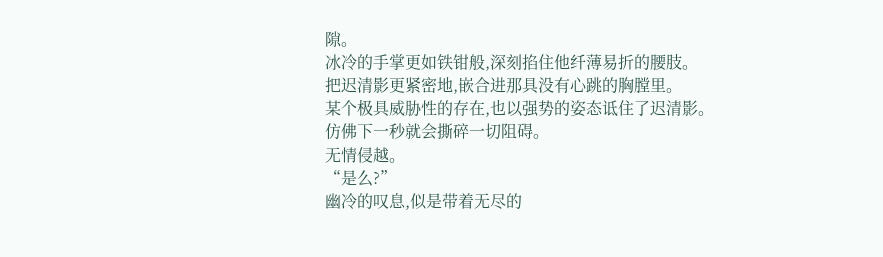隙。
冰冷的手掌更如铁钳般,深刻掐住他纤薄易折的腰肢。
把迟清影更紧密地,嵌合进那具没有心跳的胸膛里。
某个极具威胁性的存在,也以强势的姿态诋住了迟清影。
仿佛下一秒就会撕碎一切阻碍。
无情侵越。
“是么?”
幽冷的叹息,似是带着无尽的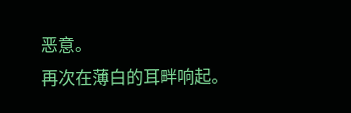恶意。
再次在薄白的耳畔响起。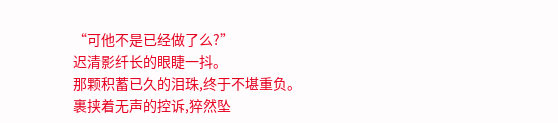“可他不是已经做了么?”
迟清影纤长的眼睫一抖。
那颗积蓄已久的泪珠,终于不堪重负。
裹挟着无声的控诉,猝然坠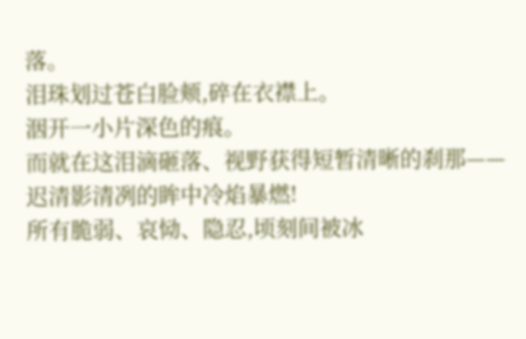落。
泪珠划过苍白脸颊,碎在衣襟上。
洇开一小片深色的痕。
而就在这泪滴砸落、视野获得短暂清晰的刹那——
迟清影清冽的眸中冷焰暴燃!
所有脆弱、哀恸、隐忍,顷刻间被冰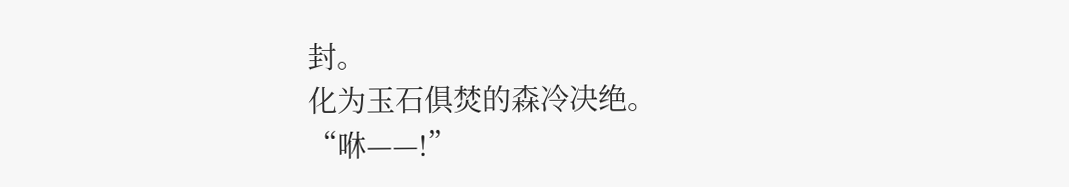封。
化为玉石俱焚的森冷决绝。
“咻——!”